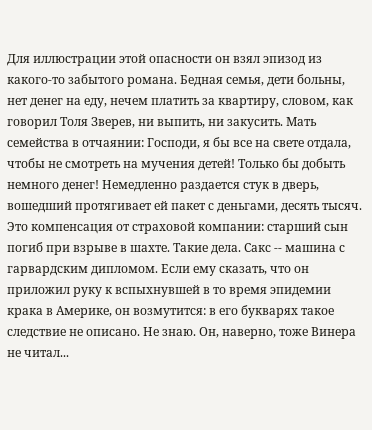Для иллюстрации этой опасности он взял эпизод из какого-то забытого романа. Бедная семья, дети больны, нет денег на еду, нечем платить за квартиру, словом, как говорил Толя Зверев, ни выпить, ни закусить. Мать семейства в отчаянии: Господи, я бы все на свете отдала, чтобы не смотреть на мучения детей! Только бы добыть немного денег! Немедленно раздается стук в дверь, вошедший протягивает ей пакет с деньгами, десять тысяч. Это компенсация от страховой компании: старший сын погиб при взрыве в шахте. Такие дела. Сакс -- машина с гарвардским дипломом. Если ему сказать, что он приложил руку к вспыхнувшей в то время эпидемии крака в Америке, он возмутится: в его букварях такое следствие не описано. Не знаю. Он, наверно, тоже Винера не читал...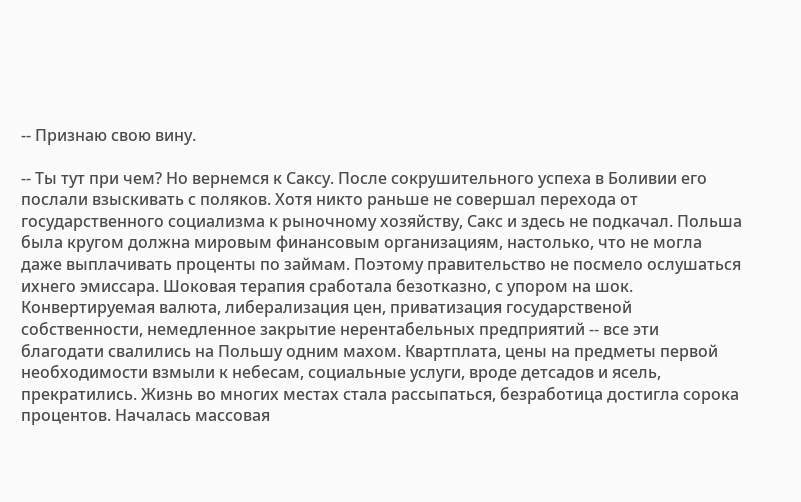-- Признаю свою вину.

-- Ты тут при чем? Но вернемся к Саксу. После сокрушительного успеха в Боливии его послали взыскивать с поляков. Хотя никто раньше не совершал перехода от государственного социализма к рыночному хозяйству, Сакс и здесь не подкачал. Польша была кругом должна мировым финансовым организациям, настолько, что не могла даже выплачивать проценты по займам. Поэтому правительство не посмело ослушаться ихнего эмиссара. Шоковая терапия сработала безотказно, с упором на шок. Конвертируемая валюта, либерализация цен, приватизация государственой собственности, немедленное закрытие нерентабельных предприятий -- все эти благодати свалились на Польшу одним махом. Квартплата, цены на предметы первой необходимости взмыли к небесам, социальные услуги, вроде детсадов и ясель, прекратились. Жизнь во многих местах стала рассыпаться, безработица достигла сорока процентов. Началась массовая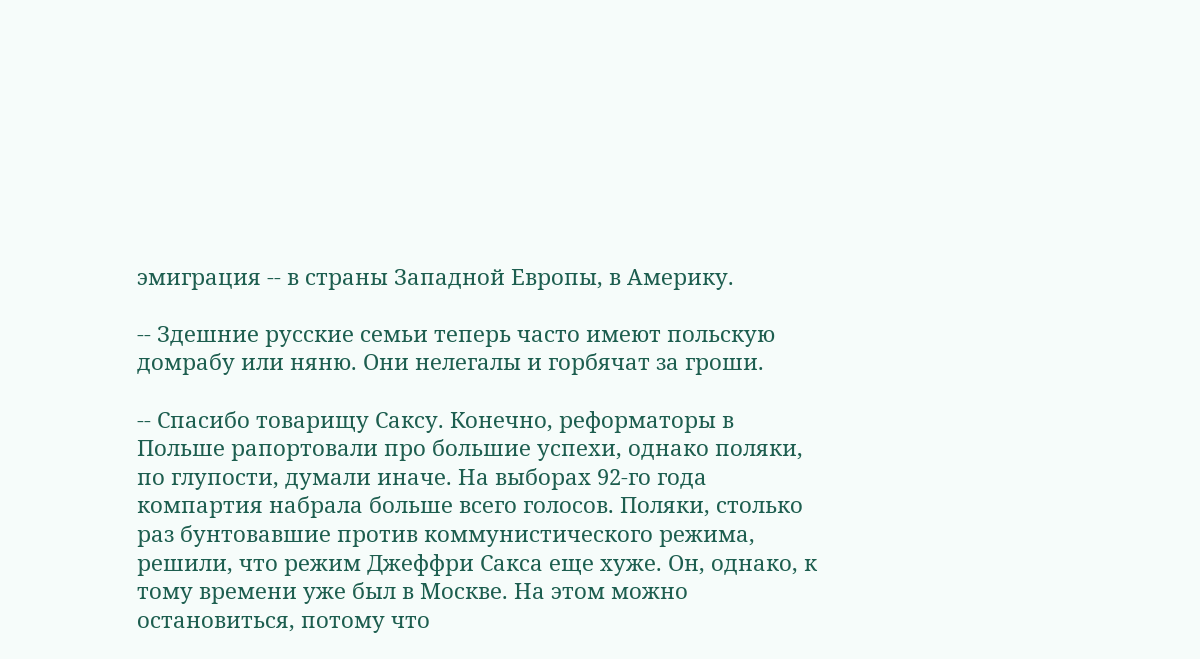эмиграция -- в страны Западной Европы, в Америку.

-- Здешние русские семьи теперь часто имеют польскую домрабу или няню. Они нелегалы и горбячат за гроши.

-- Спасибо товарищу Саксу. Конечно, реформаторы в Польше рапортовали про большие успехи, однако поляки, по глупости, думали иначе. На выборах 92-го года компартия набрала больше всего голосов. Поляки, столько раз бунтовавшие против коммунистического режима, решили, что режим Джеффри Сакса еще хуже. Он, однако, к тому времени уже был в Москве. На этом можно остановиться, потому что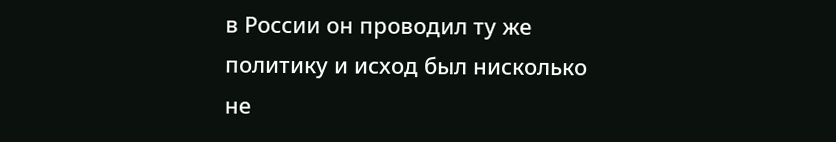в России он проводил ту же политику и исход был нисколько не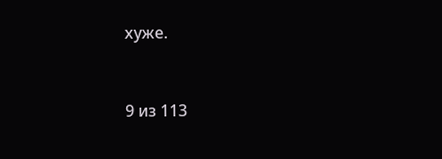хуже.



9 из 113